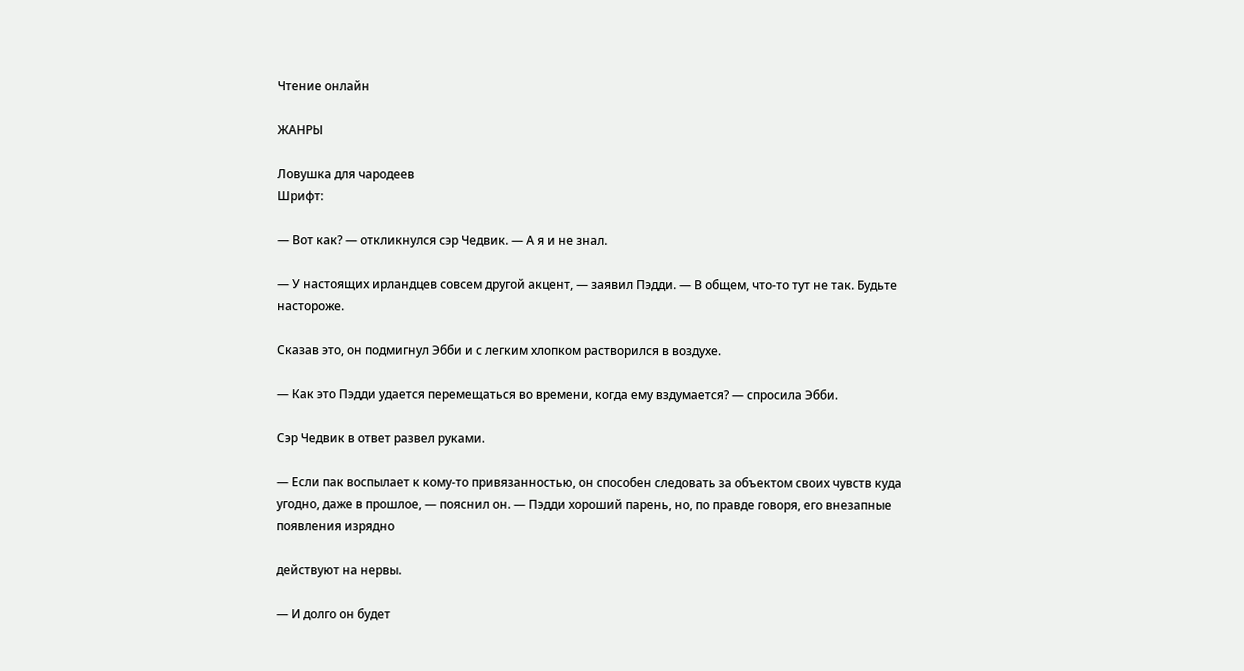Чтение онлайн

ЖАНРЫ

Ловушка для чародеев
Шрифт:

— Вот как? — откликнулся сэр Чедвик. — А я и не знал.

— У настоящих ирландцев совсем другой акцент, — заявил Пэдди. — В общем, что-то тут не так. Будьте настороже.

Сказав это, он подмигнул Эбби и с легким хлопком растворился в воздухе.

— Как это Пэдди удается перемещаться во времени, когда ему вздумается? — спросила Эбби.

Сэр Чедвик в ответ развел руками.

— Если пак воспылает к кому-то привязанностью, он способен следовать за объектом своих чувств куда угодно, даже в прошлое, — пояснил он. — Пэдди хороший парень, но, по правде говоря, его внезапные появления изрядно

действуют на нервы.

— И долго он будет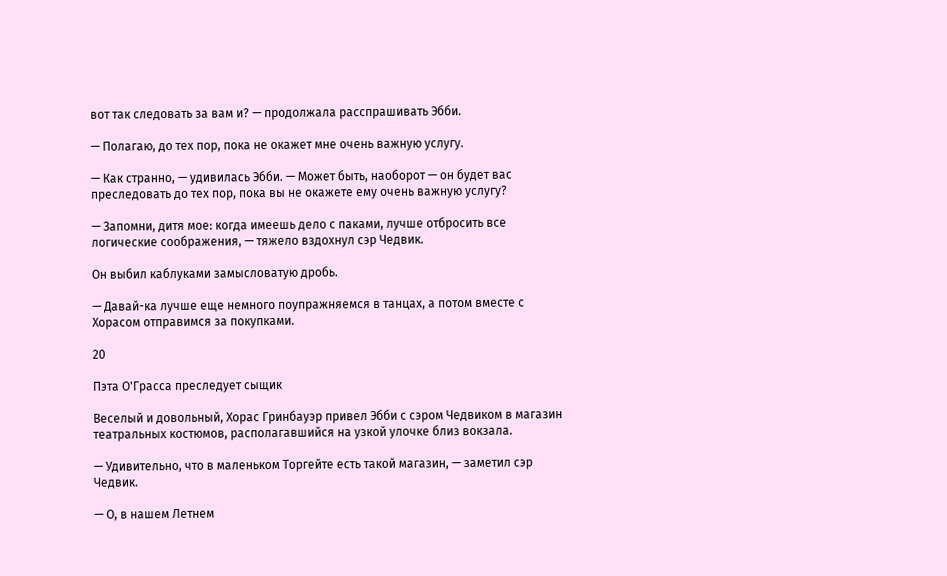вот так следовать за вам и? — продолжала расспрашивать Эбби.

— Полагаю, до тех пор, пока не окажет мне очень важную услугу.

— Как странно, — удивилась Эбби. — Может быть, наоборот — он будет вас преследовать до тех пор, пока вы не окажете ему очень важную услугу?

— Запомни, дитя мое: когда имеешь дело с паками, лучше отбросить все логические соображения, — тяжело вздохнул сэр Чедвик.

Он выбил каблуками замысловатую дробь.

— Давай-ка лучше еще немного поупражняемся в танцах, а потом вместе с Хорасом отправимся за покупками.

20

Пэта О'Грасса преследует сыщик

Веселый и довольный, Хорас Гринбауэр привел Эбби с сэром Чедвиком в магазин театральных костюмов, располагавшийся на узкой улочке близ вокзала.

— Удивительно, что в маленьком Торгейте есть такой магазин, — заметил сэр Чедвик.

— О, в нашем Летнем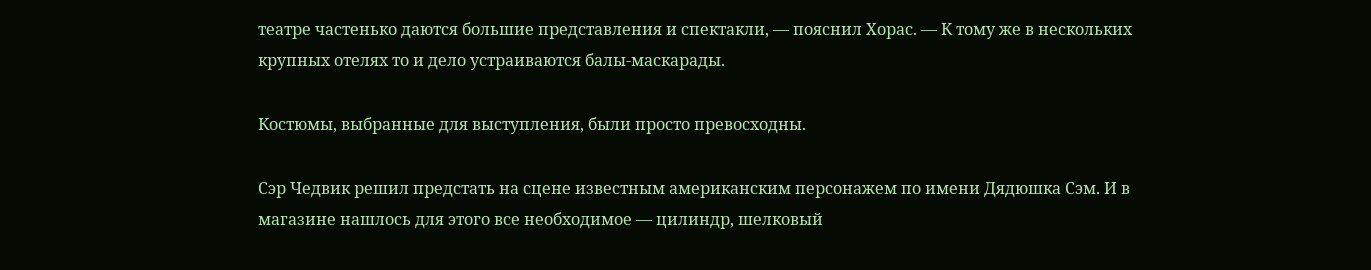театре частенько даются большие представления и спектакли, — пояснил Хорас. — К тому же в нескольких крупных отелях то и дело устраиваются балы-маскарады.

Костюмы, выбранные для выступления, были просто превосходны.

Сэр Чедвик решил предстать на сцене известным американским персонажем по имени Дядюшка Сэм. И в магазине нашлось для этого все необходимое — цилиндр, шелковый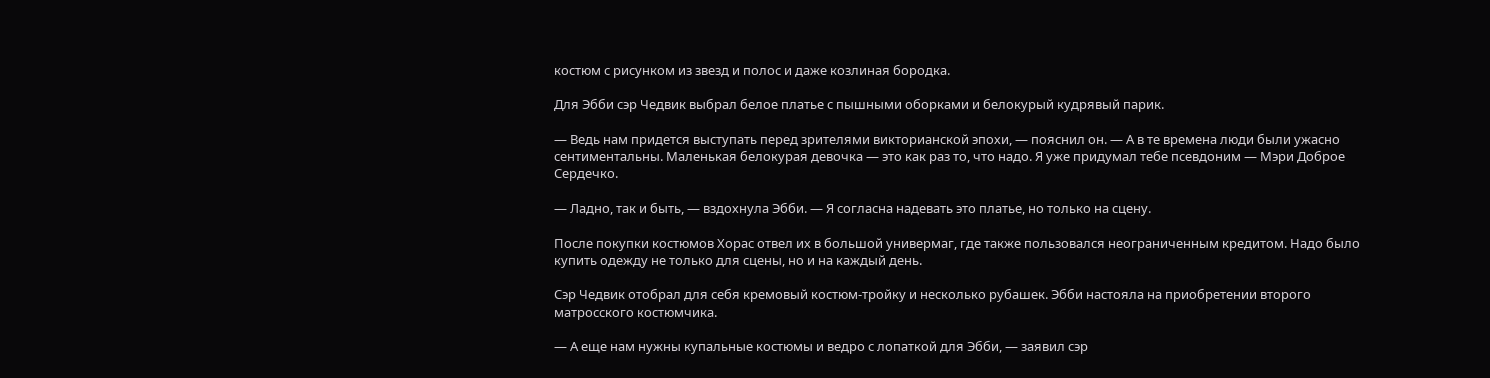костюм с рисунком из звезд и полос и даже козлиная бородка.

Для Эбби сэр Чедвик выбрал белое платье с пышными оборками и белокурый кудрявый парик.

— Ведь нам придется выступать перед зрителями викторианской эпохи, — пояснил он. — А в те времена люди были ужасно сентиментальны. Маленькая белокурая девочка — это как раз то, что надо. Я уже придумал тебе псевдоним — Мэри Доброе Сердечко.

— Ладно, так и быть, — вздохнула Эбби. — Я согласна надевать это платье, но только на сцену.

После покупки костюмов Хорас отвел их в большой универмаг, где также пользовался неограниченным кредитом. Надо было купить одежду не только для сцены, но и на каждый день.

Сэр Чедвик отобрал для себя кремовый костюм-тройку и несколько рубашек. Эбби настояла на приобретении второго матросского костюмчика.

— А еще нам нужны купальные костюмы и ведро с лопаткой для Эбби, — заявил сэр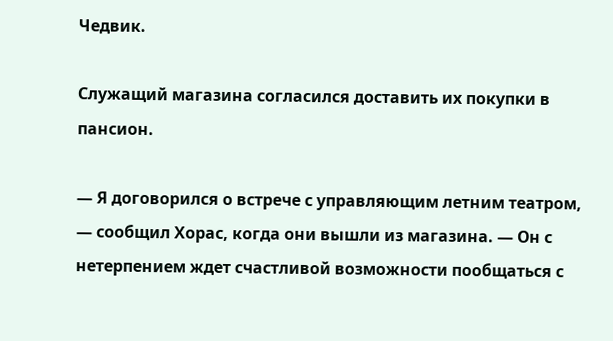Чедвик.

Служащий магазина согласился доставить их покупки в пансион.

— Я договорился о встрече с управляющим летним театром, — сообщил Хорас, когда они вышли из магазина. — Он с нетерпением ждет счастливой возможности пообщаться с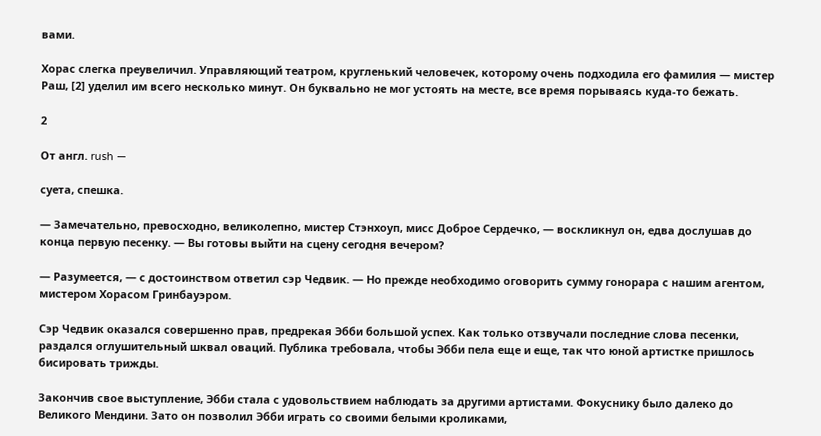вами.

Хорас слегка преувеличил. Управляющий театром, кругленький человечек, которому очень подходила его фамилия — мистер Раш, [2] уделил им всего несколько минут. Он буквально не мог устоять на месте, все время порываясь куда-то бежать.

2

От англ. rush —

суета, спешка.

— Замечательно, превосходно, великолепно, мистер Стэнхоуп, мисс Доброе Сердечко, — воскликнул он, едва дослушав до конца первую песенку. — Вы готовы выйти на сцену сегодня вечером?

— Разумеется, — с достоинством ответил сэр Чедвик. — Но прежде необходимо оговорить сумму гонорара с нашим агентом, мистером Хорасом Гринбауэром.

Сэр Чедвик оказался совершенно прав, предрекая Эбби большой успех. Как только отзвучали последние слова песенки, раздался оглушительный шквал оваций. Публика требовала, чтобы Эбби пела еще и еще, так что юной артистке пришлось бисировать трижды.

Закончив свое выступление, Эбби стала с удовольствием наблюдать за другими артистами. Фокуснику было далеко до Великого Мендини. Зато он позволил Эбби играть со своими белыми кроликами,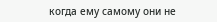когда ему самому они не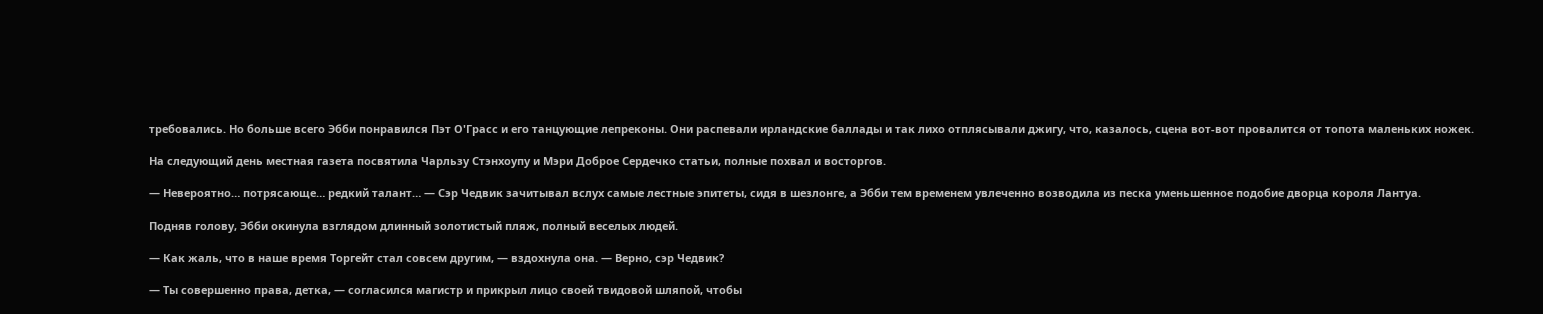требовались. Но больше всего Эбби понравился Пэт О'Грасс и его танцующие лепреконы. Они распевали ирландские баллады и так лихо отплясывали джигу, что, казалось, сцена вот-вот провалится от топота маленьких ножек.

На следующий день местная газета посвятила Чарльзу Стэнхоупу и Мэри Доброе Сердечко статьи, полные похвал и восторгов.

— Невероятно… потрясающе… редкий талант… — Сэр Чедвик зачитывал вслух самые лестные эпитеты, сидя в шезлонге, а Эбби тем временем увлеченно возводила из песка уменьшенное подобие дворца короля Лантуа.

Подняв голову, Эбби окинула взглядом длинный золотистый пляж, полный веселых людей.

— Как жаль, что в наше время Торгейт стал совсем другим, — вздохнула она. — Верно, сэр Чедвик?

— Ты совершенно права, детка, — согласился магистр и прикрыл лицо своей твидовой шляпой, чтобы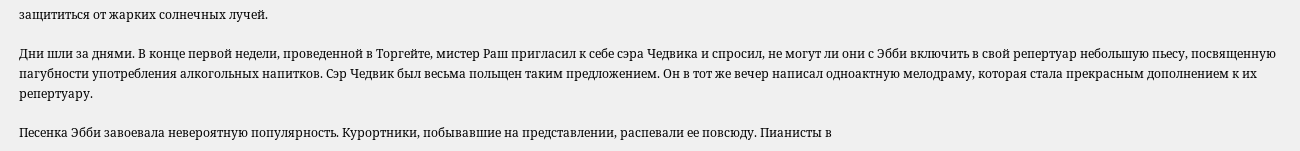защититься от жарких солнечных лучей.

Дни шли за днями. В конце первой недели, проведенной в Торгейте, мистер Раш пригласил к себе сэра Чедвика и спросил, не могут ли они с Эбби включить в свой репертуар небольшую пьесу, посвященную пагубности употребления алкогольных напитков. Сэр Чедвик был весьма польщен таким предложением. Он в тот же вечер написал одноактную мелодраму, которая стала прекрасным дополнением к их репертуару.

Песенка Эбби завоевала невероятную популярность. Курортники, побывавшие на представлении, распевали ее повсюду. Пианисты в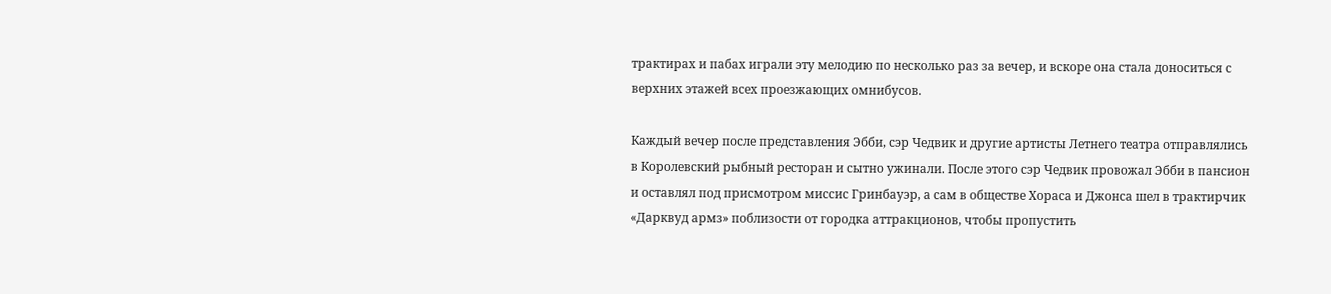трактирах и пабах играли эту мелодию по несколько раз за вечер, и вскоре она стала доноситься с верхних этажей всех проезжающих омнибусов.

Каждый вечер после представления Эбби, сэр Чедвик и другие артисты Летнего театра отправлялись в Королевский рыбный ресторан и сытно ужинали. После этого сэр Чедвик провожал Эбби в пансион и оставлял под присмотром миссис Гринбауэр, а сам в обществе Хораса и Джонса шел в трактирчик «Дарквуд армз» поблизости от городка аттракционов, чтобы пропустить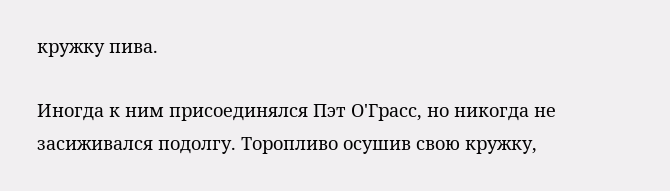кружку пива.

Иногда к ним присоединялся Пэт О'Грасс, но никогда не засиживался подолгу. Торопливо осушив свою кружку,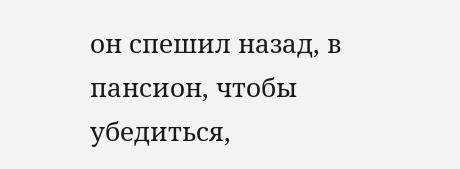он спешил назад, в пансион, чтобы убедиться,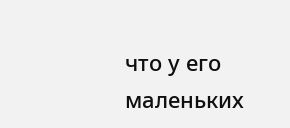что у его маленьких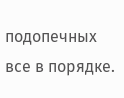подопечных все в порядке.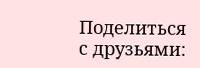Поделиться с друзьями: